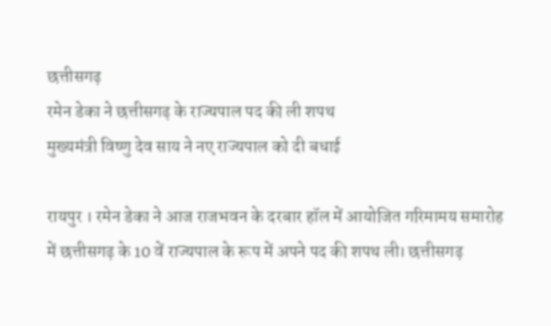छत्तीसगढ़
रमेन डेका ने छत्तीसगढ़ के राज्यपाल पद की ली शपथ
मुख्यमंत्री विष्णु देव साय ने नए राज्यपाल को दी बधाई

रायपुर । रमेन डेका ने आज राजभवन के दरबार हॉल में आयोजित गरिमामय समारोह में छत्तीसगढ़ के 10 वें राज्यपाल के रूप में अपने पद की शपथ ली। छत्तीसगढ़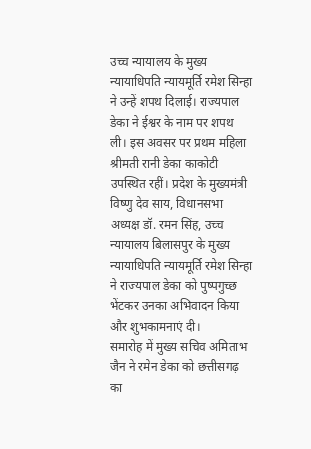उच्च न्यायालय के मुख्य न्यायाधिपति न्यायमूर्ति रमेश सिन्हा ने उन्हें शपथ दिलाई। राज्यपाल डेका ने ईश्वर के नाम पर शपथ ली। इस अवसर पर प्रथम महिला श्रीमती रानी डेका काकोटी उपस्थित रहीं। प्रदेश के मुख्यमंत्री विष्णु देव साय, विधानसभा अध्यक्ष डॉ. रमन सिंह, उच्च न्यायालय बिलासपुर के मुख्य न्यायाधिपति न्यायमूर्ति रमेश सिन्हा ने राज्यपाल डेका को पुष्पगुच्छ भेंटकर उनका अभिवादन किया और शुभकामनाएं दी।
समारोह में मुख्य सचिव अमिताभ जैन ने रमेन डेका को छत्तीसगढ़ का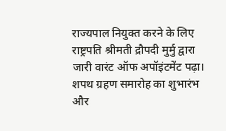राज्यपाल नियुक्त करने के लिए राष्ट्रपति श्रीमती द्रौपदी मुर्मु द्वारा जारी वारंट ऑफ अपॉइंटमेंट पढ़ा। शपथ ग्रहण समारोह का शुभारंभ और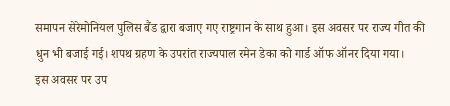समापन सेरेमोनियल पुलिस बैंड द्वारा बजाए गए राष्ट्रगान के साथ हुआ। इस अवसर पर राज्य गीत की धुन भी बजाई गई। शपथ ग्रहण के उपरांत राज्यपाल रमेन डेका को गार्ड ऑफ ऑनर दिया गया।
इस अवसर पर उप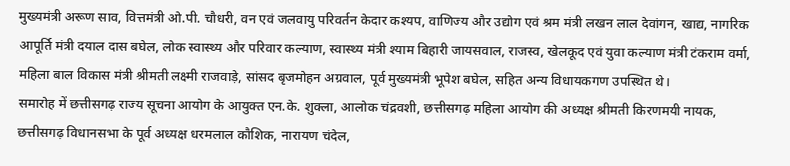मुख्यमंत्री अरूण साव, वित्तमंत्री ओ.पी. चौधरी, वन एवं जलवायु परिवर्तन केदार कश्यप, वाणिज्य और उद्योग एवं श्रम मंत्री लखन लाल देवांगन, खाद्य, नागरिक आपूर्ति मंत्री दयाल दास बघेल, लोक स्वास्थ्य और परिवार कल्याण, स्वास्थ्य मंत्री श्याम बिहारी जायसवाल, राजस्व, खेलकूद एवं युवा कल्याण मंत्री टंकराम वर्मा, महिला बाल विकास मंत्री श्रीमती लक्ष्मी राजवाड़े, सांसद बृजमोहन अग्रवाल, पूर्व मुख्यमंत्री भूपेश बघेल, सहित अन्य विधायकगण उपस्थित थे।
समारोह में छत्तीसगढ़ राज्य सूचना आयोग के आयुक्त एन.के. शुक्ला, आलोक चंद्रवशी, छत्तीसगढ़ महिला आयोग की अध्यक्ष श्रीमती किरणमयी नायक, छत्तीसगढ़ विधानसभा के पूर्व अध्यक्ष धरमलाल कौशिक, नारायण चंदेल,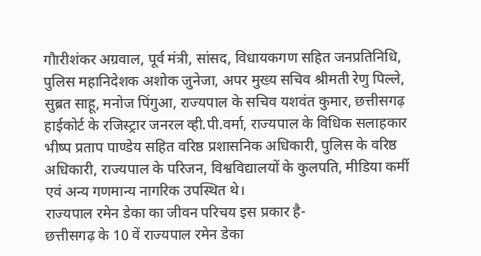गौारीशंकर अग्रवाल, पूर्व मंत्री, सांसद, विधायकगण सहित जनप्रतिनिधि, पुलिस महानिदेशक अशोक जुनेजा, अपर मुख्य सचिव श्रीमती रेणु पिल्ले, सुब्रत साहू, मनोज पिंगुआ, राज्यपाल के सचिव यशवंत कुमार, छत्तीसगढ़ हाईकोर्ट के रजिस्ट्रार जनरल व्ही.पी.वर्मा, राज्यपाल के विधिक सलाहकार भीष्प प्रताप पाण्डेय सहित वरिष्ठ प्रशासनिक अधिकारी, पुलिस के वरिष्ठ अधिकारी, राज्यपाल के परिजन, विश्वविद्यालयों के कुलपति, मीडिया कर्मी एवं अन्य गणमान्य नागरिक उपस्थित थे।
राज्यपाल रमेन डेका का जीवन परिचय इस प्रकार है-
छत्तीसगढ़ के 10 वें राज्यपाल रमेन डेका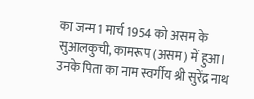का जन्म 1 मार्च 1954 को असम के सुआलकुची, कामरूप (असम) में हुआ। उनके पिता का नाम स्वर्गीय श्री सुरेंद्र नाथ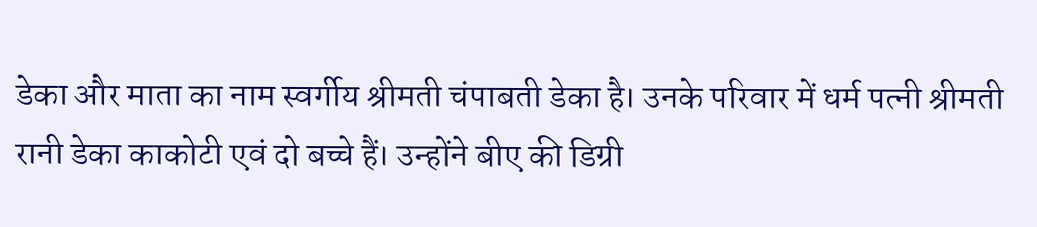डेका और माता का नाम स्वर्गीय श्रीमती चंपाबती डेका है। उनके परिवार में धर्म पत्नी श्रीमती रानी डेका काकोटी एवं दो बच्चे हैं। उन्होंने बीए की डिग्री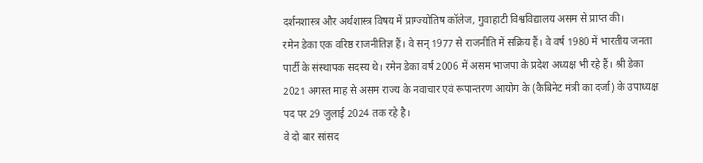दर्शनशास्त्र और अर्थशास्त्र विषय में प्राग्ज्योतिष कॉलेज, गुवाहाटी विश्वविद्यालय असम से प्राप्त की।
रमेन डेका एक वरिष्ठ राजनीतिज्ञ हैं। वे सन् 1977 से राजनीति में सक्रिय हैं। वे वर्ष 1980 में भारतीय जनता पार्टी के संस्थापक सदस्य थे। रमेन डेका वर्ष 2006 में असम भाजपा के प्रदेश अध्यक्ष भी रहे हैं। श्री डेका 2021 अगस्त माह से असम राज्य के नवाचार एवं रूपान्तरण आयोग के (कैबिनेट मंत्री का दर्जा) के उपाध्यक्ष पद पर 29 जुलाई 2024 तक रहे है।
वे दो बार सांसद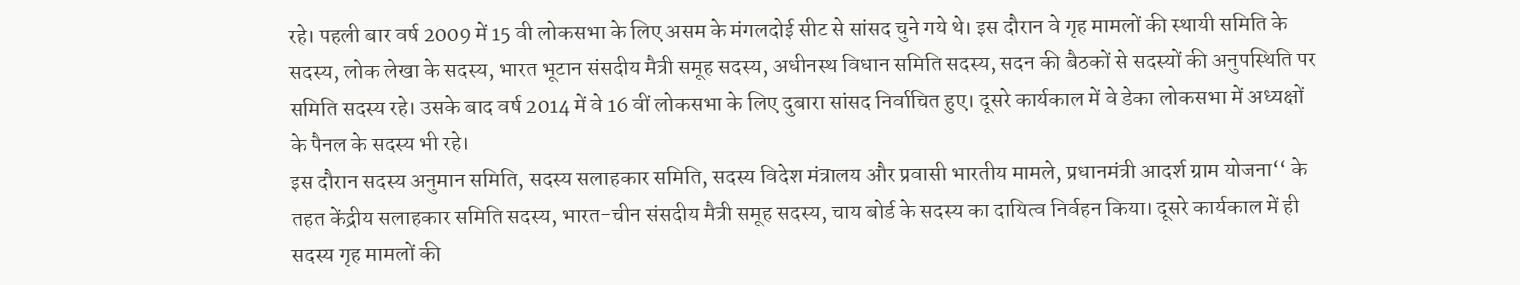रहे। पहली बार वर्ष 2009 में 15 वी लोकसभा के लिए असम के मंगलदोई सीट से सांसद चुने गये थे। इस दौरान वे गृह मामलों की स्थायी समिति के सदस्य, लोक लेखा के सदस्य, भारत भूटान संसदीय मैत्री समूह सदस्य, अधीनस्थ विधान समिति सदस्य, सदन की बैठकों से सदस्यों की अनुपस्थिति पर समिति सदस्य रहे। उसके बाद वर्ष 2014 में वे 16 वीं लोकसभा के लिए दुबारा सांसद निर्वाचित हुए। दूसरे कार्यकाल में वे डेका लोकसभा में अध्यक्षों के पैनल के सदस्य भी रहे।
इस दौरान सदस्य अनुमान समिति, सदस्य सलाहकार समिति, सदस्य विदेश मंत्रालय और प्रवासी भारतीय मामले, प्रधानमंत्री आदर्श ग्राम योजना‘‘ के तहत केंद्रीय सलाहकार समिति सदस्य, भारत-चीन संसदीय मैत्री समूह सदस्य, चाय बोर्ड के सदस्य का दायित्व निर्वहन किया। दूसरे कार्यकाल में ही सदस्य गृह मामलों की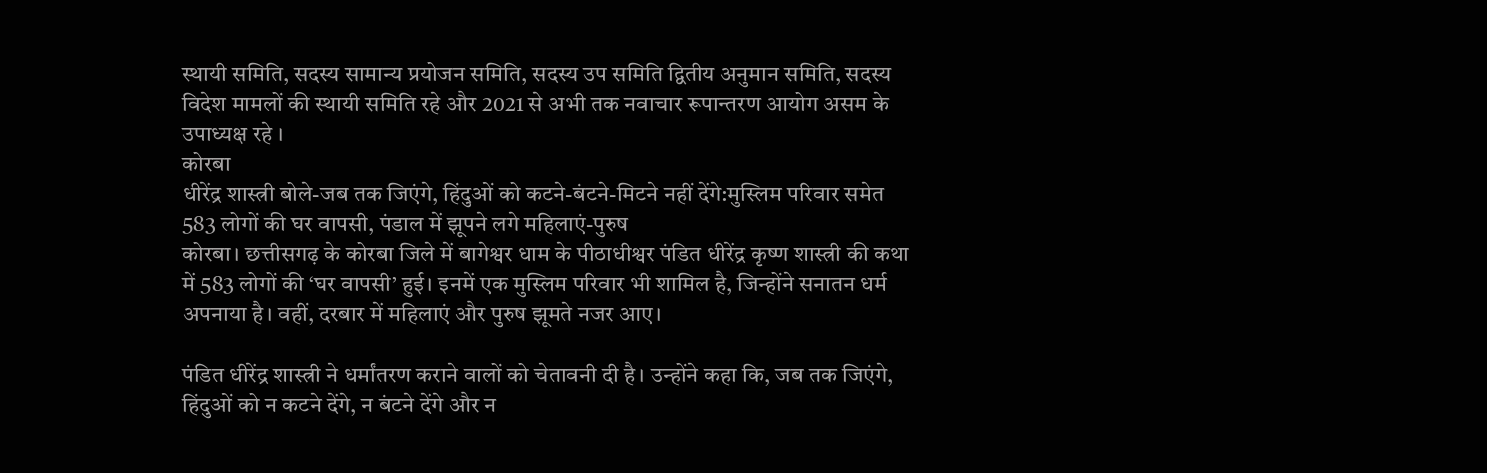स्थायी समिति, सदस्य सामान्य प्रयोजन समिति, सदस्य उप समिति द्वितीय अनुमान समिति, सदस्य विदेश मामलों की स्थायी समिति रहे और 2021 से अभी तक नवाचार रूपान्तरण आयोग असम के उपाध्यक्ष रहे ।
कोरबा
धीरेंद्र शास्त्री बोले-जब तक जिएंगे, हिंदुओं को कटने-बंटने-मिटने नहीं देंगे:मुस्लिम परिवार समेत 583 लोगों की घर वापसी, पंडाल में झूपने लगे महिलाएं-पुरुष
कोरबा। छत्तीसगढ़ के कोरबा जिले में बागेश्वर धाम के पीठाधीश्वर पंडित धीरेंद्र कृष्ण शास्त्री की कथा में 583 लोगों की ‘घर वापसी’ हुई। इनमें एक मुस्लिम परिवार भी शामिल है, जिन्होंने सनातन धर्म अपनाया है। वहीं, दरबार में महिलाएं और पुरुष झूमते नजर आए।

पंडित धीरेंद्र शास्त्री ने धर्मांतरण कराने वालों को चेतावनी दी है। उन्होंने कहा कि, जब तक जिएंगे, हिंदुओं को न कटने देंगे, न बंटने देंगे और न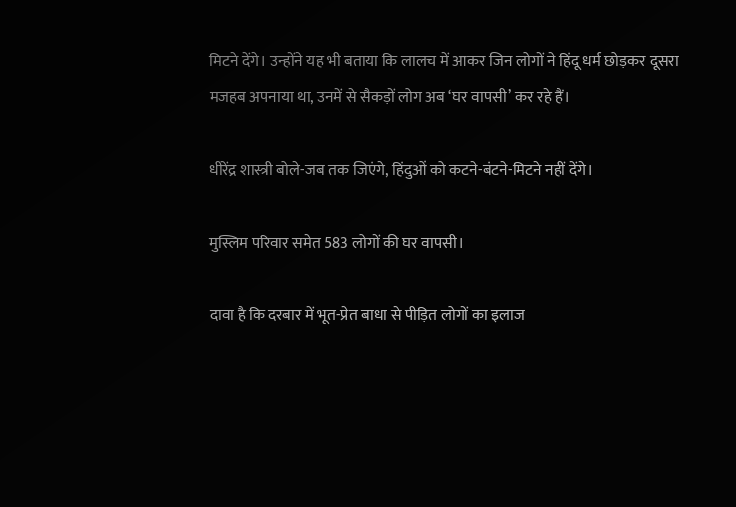मिटने देंगे। उन्होंने यह भी बताया कि लालच में आकर जिन लोगों ने हिंदू धर्म छोड़कर दूसरा मजहब अपनाया था, उनमें से सैकड़ों लोग अब ‘घर वापसी’ कर रहे हैं।

धीरेंद्र शास्त्री बोले-जब तक जिएंगे, हिंदुओं को कटने-बंटने-मिटने नहीं देंगे।

मुस्लिम परिवार समेत 583 लोगों की घर वापसी।

दावा है कि दरबार में भूत-प्रेत बाधा से पीड़ित लोगों का इलाज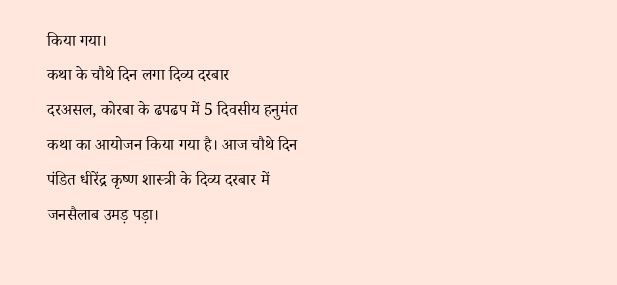किया गया।
कथा के चौथे दिन लगा दिव्य दरबार
दरअसल, कोरबा के ढपढप में 5 दिवसीय हनुमंत कथा का आयोजन किया गया है। आज चौथे दिन पंडित धीरेंद्र कृष्ण शास्त्री के दिव्य दरबार में जनसैलाब उमड़ पड़ा।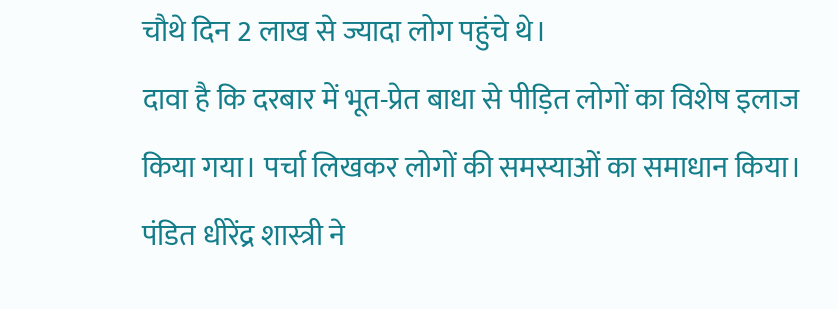चौथे दिन 2 लाख से ज्यादा लोग पहुंचे थे।
दावा है कि दरबार में भूत-प्रेत बाधा से पीड़ित लोगों का विशेष इलाज किया गया। पर्चा लिखकर लोगों की समस्याओं का समाधान किया। पंडित धीरेंद्र शास्त्री ने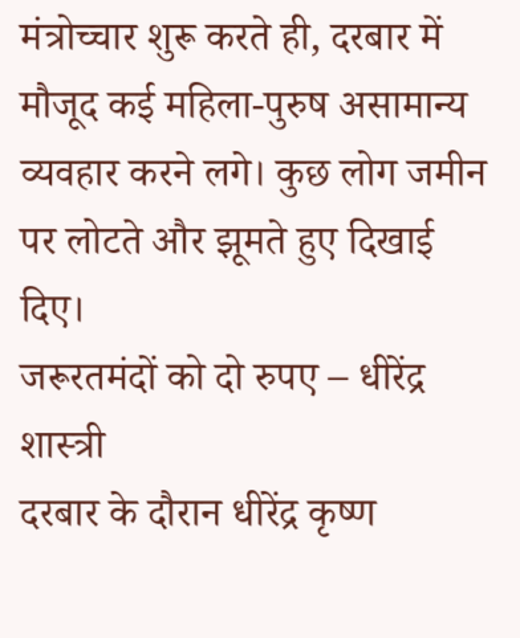मंत्रोच्चार शुरू करते ही, दरबार में मौजूद कई महिला-पुरुष असामान्य व्यवहार करने लगे। कुछ लोग जमीन पर लोटते और झूमते हुए दिखाई दिए।
जरूरतमंदों को दो रुपए – धीरेंद्र शास्त्री
दरबार के दौरान धीरेंद्र कृष्ण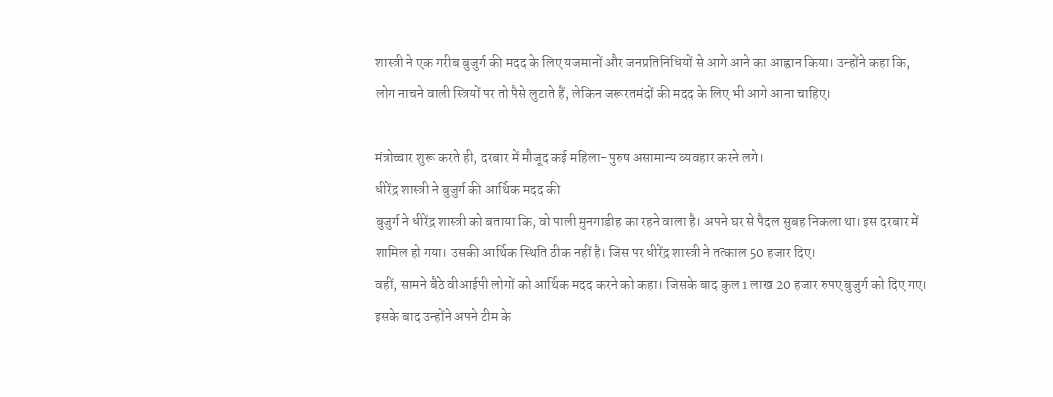शास्त्री ने एक गरीब बुजुर्ग की मदद के लिए यजमानों और जनप्रतिनिधियों से आगे आने का आह्वान किया। उन्होंने कहा कि, लोग नाचने वाली स्त्रियों पर तो पैसे लुटाते हैं, लेकिन जरूरतमंदों की मदद के लिए भी आगे आना चाहिए।

मंत्रोच्चार शुरू करते ही, दरबार में मौजूद कई महिला-पुरुष असामान्य व्यवहार करने लगे।
धीरेंद्र शास्त्री ने बुजुर्ग की आर्थिक मदद की
बुजुर्ग ने धीरेंद्र शास्त्री को बताया कि, वो पाली मुनगाडीह का रहने वाला है। अपने घर से पैदल सुबह निकला था। इस दरबार में शामिल हो गया। उसकी आर्थिक स्थिति ठीक नहीं है। जिस पर धीरेंद्र शास्त्री ने तत्काल 50 हजार दिए।
वहीं, सामने बैठे वीआईपी लोगों को आर्थिक मदद करने को कहा। जिसके बाद कुल 1 लाख 20 हजार रुपए बुजुर्ग को दिए गए। इसके बाद उन्होंने अपने टीम के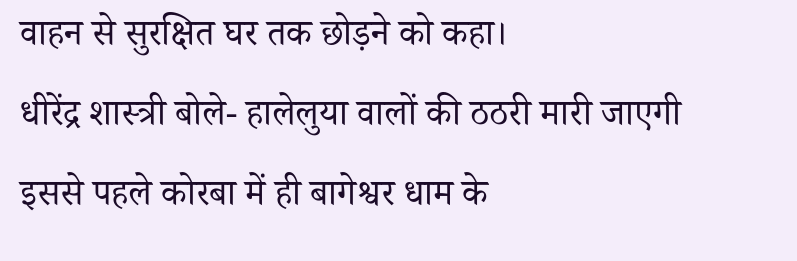वाहन से सुरक्षित घर तक छोड़ने को कहा।
धीरेंद्र शास्त्री बोले- हालेलुया वालों की ठठरी मारी जाएगी
इससे पहले कोरबा में ही बागेश्वर धाम के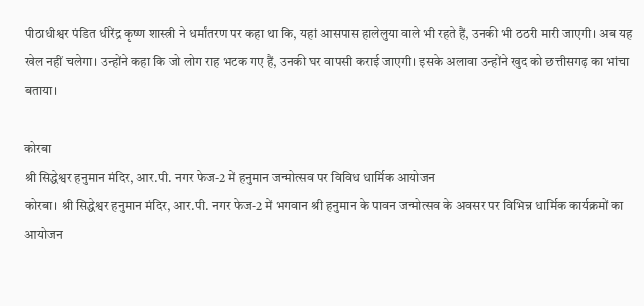पीठाधीश्वर पंडित धीरेंद्र कृष्ण शास्त्री ने धर्मांतरण पर कहा था कि, यहां आसपास हालेलुया वाले भी रहते हैं, उनकी भी ठठरी मारी जाएगी। अब यह खेल नहीं चलेगा। उन्होंने कहा कि जो लोग राह भटक गए हैं, उनकी घर वापसी कराई जाएगी। इसके अलावा उन्होंने खुद को छत्तीसगढ़ का भांचा बताया।

कोरबा
श्री सिद्धेश्वर हनुमान मंदिर, आर.पी. नगर फेज-2 में हनुमान जन्मोत्सव पर विविध धार्मिक आयोजन
कोरबा। श्री सिद्धेश्वर हनुमान मंदिर, आर.पी. नगर फेज-2 में भगवान श्री हनुमान के पावन जन्मोत्सव के अवसर पर विभिन्न धार्मिक कार्यक्रमों का आयोजन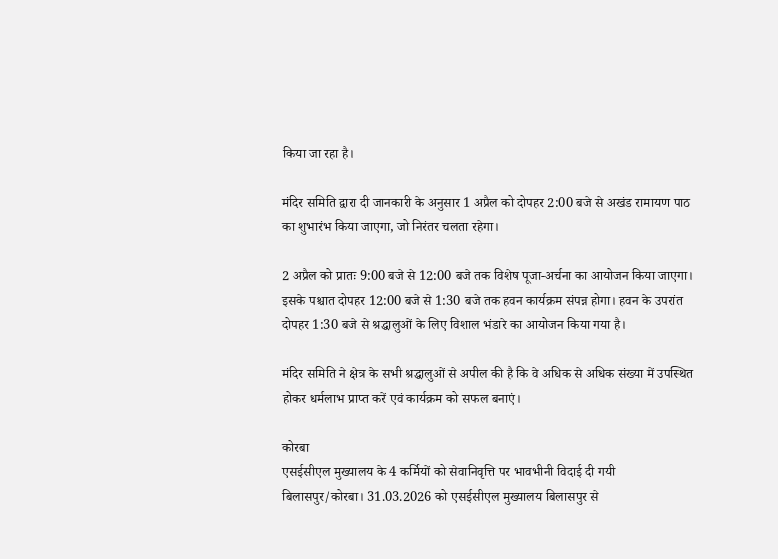किया जा रहा है।

मंदिर समिति द्वारा दी जानकारी के अनुसार 1 अप्रैल को दोपहर 2:00 बजे से अखंड रामायण पाठ का शुभारंभ किया जाएगा, जो निरंतर चलता रहेगा।

2 अप्रैल को प्रातः 9:00 बजे से 12:00 बजे तक विशेष पूजा-अर्चना का आयोजन किया जाएगा। इसके पश्चात दोपहर 12:00 बजे से 1:30 बजे तक हवन कार्यक्रम संपन्न होगा। हवन के उपरांत दोपहर 1:30 बजे से श्रद्धालुओं के लिए विशाल भंडारे का आयोजन किया गया है।

मंदिर समिति ने क्षेत्र के सभी श्रद्धालुओं से अपील की है कि वे अधिक से अधिक संख्या में उपस्थित होकर धर्मलाभ प्राप्त करें एवं कार्यक्रम को सफल बनाएं।

कोरबा
एसईसीएल मुख्यालय के 4 कर्मियों को सेवानिवृत्ति पर भावभीनी विदाई दी गयी
बिलासपुर/कोरबा। 31.03.2026 को एसईसीएल मुख्यालय बिलासपुर से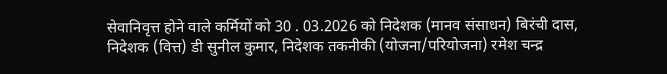सेवानिवृत्त होने वाले कर्मियों को 30 . 03.2026 को निदेशक (मानव संसाधन) बिरंची दास, निदेशक (वित्त) डी सुनील कुमार, निदेशक तकनीकी (योजना/परियोजना) रमेश चन्द्र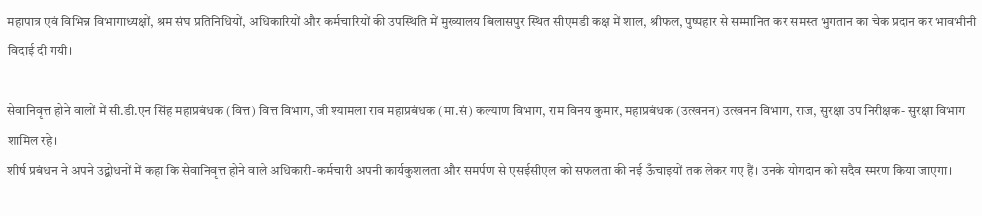महापात्र एवं विभिन्न विभागाध्यक्षों, श्रम संघ प्रतिनिधियों, अधिकारियों और कर्मचारियों की उपस्थिति में मुख्यालय बिलासपुर स्थित सीएमडी कक्ष में शाल, श्रीफल, पुष्पहार से सम्मानित कर समस्त भुगतान का चेक प्रदान कर भावभीनी विदाई दी गयी।

सेवानिवृत्त होने वालों में सी.डी.एन सिंह महाप्रबंधक (वित्त) वित्त विभाग, जी श्यामला राव महाप्रबंधक (मा.सं) कल्याण विभाग, राम विनय कुमार, महाप्रबंधक (उत्खनन) उत्खनन विभाग, राज, सुरक्षा उप निरीक्षक- सुरक्षा विभाग शामिल रहे।
शीर्ष प्रबंधन ने अपने उद्बोधनों में कहा कि सेवानिवृत्त होने वाले अधिकारी-कर्मचारी अपनी कार्यकुशलता और समर्पण से एसईसीएल को सफलता की नई ऊँचाइयों तक लेकर गए हैं। उनके योगदान को सदैव स्मरण किया जाएगा।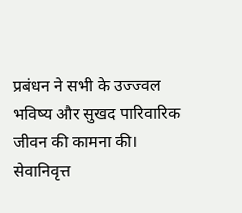प्रबंधन ने सभी के उज्ज्वल भविष्य और सुखद पारिवारिक जीवन की कामना की।
सेवानिवृत्त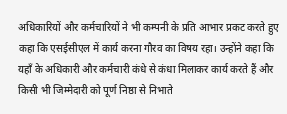अधिकारियों और कर्मचारियों ने भी कम्पनी के प्रति आभार प्रकट करते हुए कहा कि एसईसीएल में कार्य करना गौरव का विषय रहा। उन्होंने कहा कि यहाँ के अधिकारी और कर्मचारी कंधे से कंधा मिलाकर कार्य करते हैं और किसी भी जिम्मेदारी को पूर्ण निष्ठा से निभाते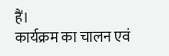हैं।
कार्यक्रम का चालन एवं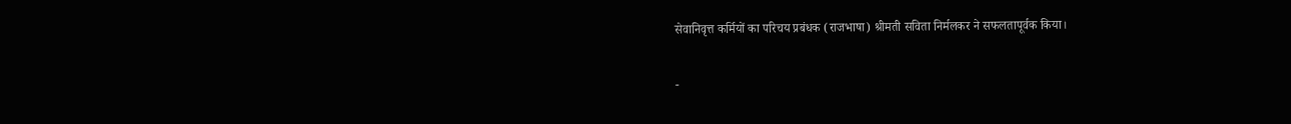सेवानिवृत्त कर्मियों का परिचय प्रबंधक (राजभाषा) श्रीमती सविता निर्मलकर ने सफलतापूर्वक किया।

-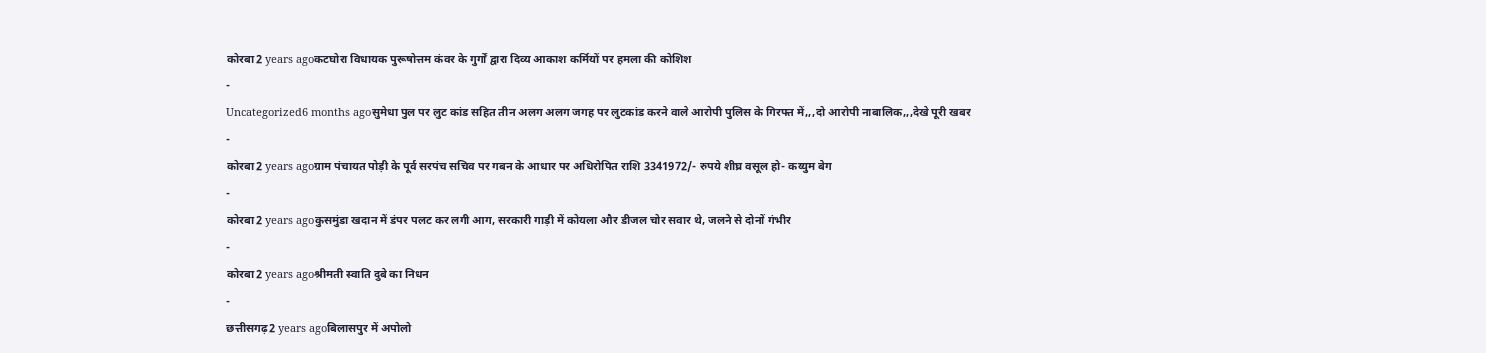कोरबा2 years agoकटघोरा विधायक पुरूषोत्तम कंवर के गुर्गों द्वारा दिव्य आकाश कर्मियों पर हमला की कोशिश
-
Uncategorized6 months agoसुमेधा पुल पर लुट कांड सहित तीन अलग अलग जगह पर लुटकांड करने वाले आरोपी पुलिस के गिरफ्त में,,,दो आरोपी नाबालिक,,,देखे पूरी खबर
-
कोरबा2 years agoग्राम पंचायत पोड़ी के पूर्व सरपंच सचिव पर गबन के आधार पर अधिरोपित राशि 3341972/- रुपये शीघ्र वसूल हो- कय्युम बेग
-
कोरबा2 years agoकुसमुंडा खदान में डंपर पलट कर लगी आग, सरकारी गाड़ी में कोयला और डीजल चोर सवार थे, जलने से दोनों गंभीर
-
कोरबा2 years agoश्रीमती स्वाति दुबे का निधन
-
छत्तीसगढ़2 years agoबिलासपुर में अपोलो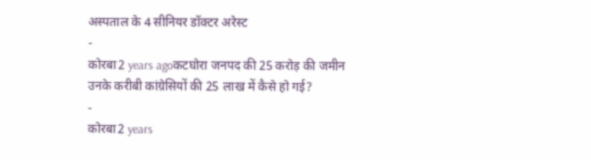अस्पताल के 4 सीनियर डॉक्टर अरेस्ट
-
कोरबा2 years agoकटघोरा जनपद की 25 करोड़ की जमीन उनके करीबी कांग्रेसियों की 25 लाख में कैसे हो गई?
-
कोरबा2 years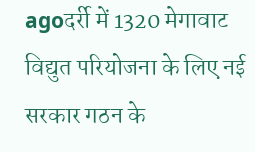agoदर्री में 1320 मेगावाट विद्युत परियोजना के लिए नई सरकार गठन के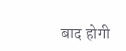बाद होगी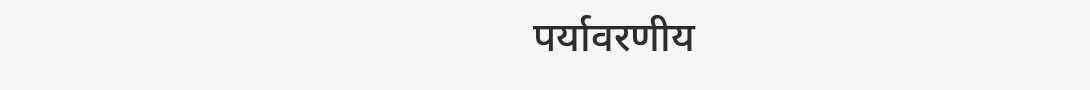पर्यावरणीय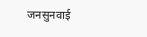जनसुनवाई